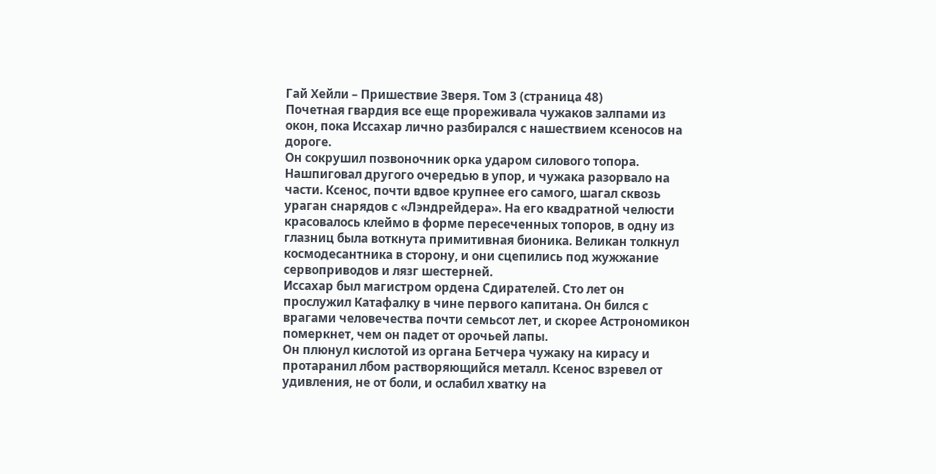Гай Хейли – Пришествие Зверя. Том 3 (страница 48)
Почетная гвардия все еще прореживала чужаков залпами из окон, пока Иссахар лично разбирался с нашествием ксеносов на дороге.
Он сокрушил позвоночник орка ударом силового топора. Нашпиговал другого очередью в упор, и чужака разорвало на части. Ксенос, почти вдвое крупнее его самого, шагал сквозь ураган снарядов с «Лэндрейдера». На его квадратной челюсти красовалось клеймо в форме пересеченных топоров, в одну из глазниц была воткнута примитивная бионика. Великан толкнул космодесантника в сторону, и они сцепились под жужжание сервоприводов и лязг шестерней.
Иссахар был магистром ордена Сдирателей. Сто лет он прослужил Катафалку в чине первого капитана. Он бился с врагами человечества почти семьсот лет, и скорее Астрономикон померкнет, чем он падет от орочьей лапы.
Он плюнул кислотой из органа Бетчера чужаку на кирасу и протаранил лбом растворяющийся металл. Ксенос взревел от удивления, не от боли, и ослабил хватку на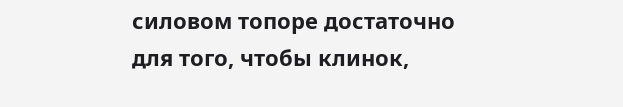силовом топоре достаточно для того, чтобы клинок,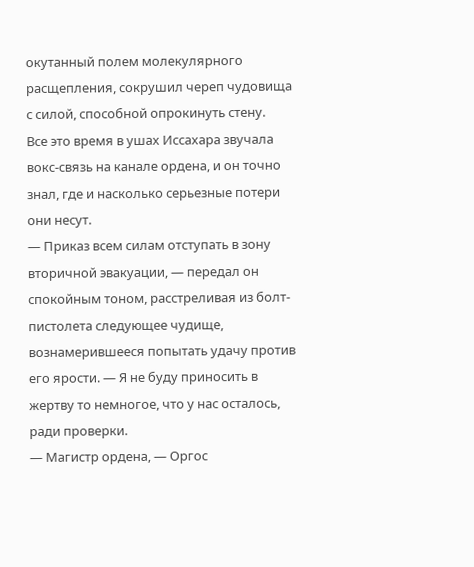окутанный полем молекулярного расщепления, сокрушил череп чудовища с силой, способной опрокинуть стену.
Все это время в ушах Иссахара звучала вокс-связь на канале ордена, и он точно знал, где и насколько серьезные потери они несут.
— Приказ всем силам отступать в зону вторичной эвакуации, — передал он спокойным тоном, расстреливая из болт-пистолета следующее чудище, вознамерившееся попытать удачу против его ярости. — Я не буду приносить в жертву то немногое, что у нас осталось, ради проверки.
— Магистр ордена, — Оргос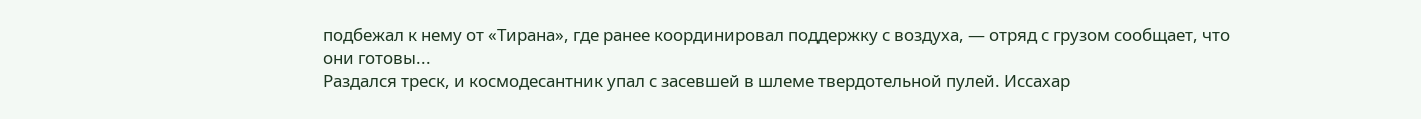подбежал к нему от «Тирана», где ранее координировал поддержку с воздуха, — отряд с грузом сообщает, что они готовы...
Раздался треск, и космодесантник упал с засевшей в шлеме твердотельной пулей. Иссахар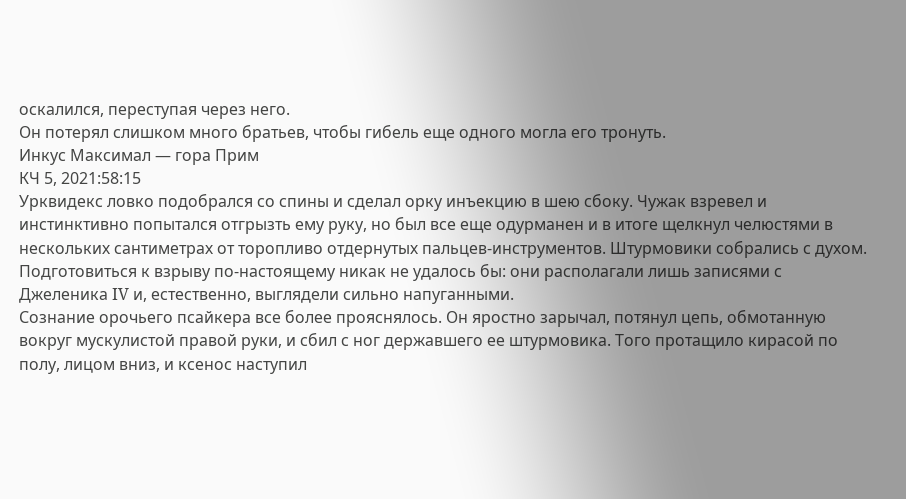оскалился, переступая через него.
Он потерял слишком много братьев, чтобы гибель еще одного могла его тронуть.
Инкус Максимал — гора Прим
КЧ 5, 2021:58:15
Урквидекс ловко подобрался со спины и сделал орку инъекцию в шею сбоку. Чужак взревел и инстинктивно попытался отгрызть ему руку, но был все еще одурманен и в итоге щелкнул челюстями в нескольких сантиметрах от торопливо отдернутых пальцев-инструментов. Штурмовики собрались с духом. Подготовиться к взрыву по-настоящему никак не удалось бы: они располагали лишь записями с Джеленика IV и, естественно, выглядели сильно напуганными.
Сознание орочьего псайкера все более прояснялось. Он яростно зарычал, потянул цепь, обмотанную вокруг мускулистой правой руки, и сбил с ног державшего ее штурмовика. Того протащило кирасой по полу, лицом вниз, и ксенос наступил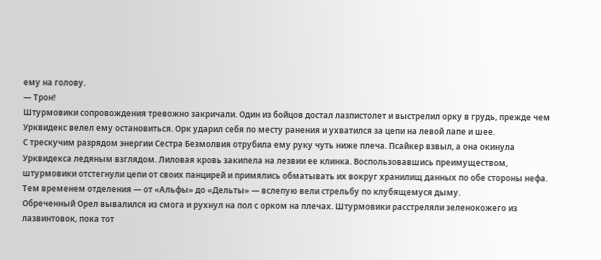ему на голову.
— Трон!
Штурмовики сопровождения тревожно закричали. Один из бойцов достал лазпистолет и выстрелил орку в грудь, прежде чем Урквидекс велел ему остановиться. Орк ударил себя по месту ранения и ухватился за цепи на левой лапе и шее.
С трескучим разрядом энергии Сестра Безмолвия отрубила ему руку чуть ниже плеча. Псайкер взвыл, а она окинула Урквидекса ледяным взглядом. Лиловая кровь закипела на лезвии ее клинка. Воспользовавшись преимуществом, штурмовики отстегнули цепи от своих панцирей и примялись обматывать их вокруг хранилищ данных по обе стороны нефа.
Тем временем отделения — от «Альфы» до «Дельты» — вслепую вели стрельбу по клубящемуся дыму.
Обреченный Орел вывалился из смога и рухнул на пол с орком на плечах. Штурмовики расстреляли зеленокожего из лазвинтовок, пока тот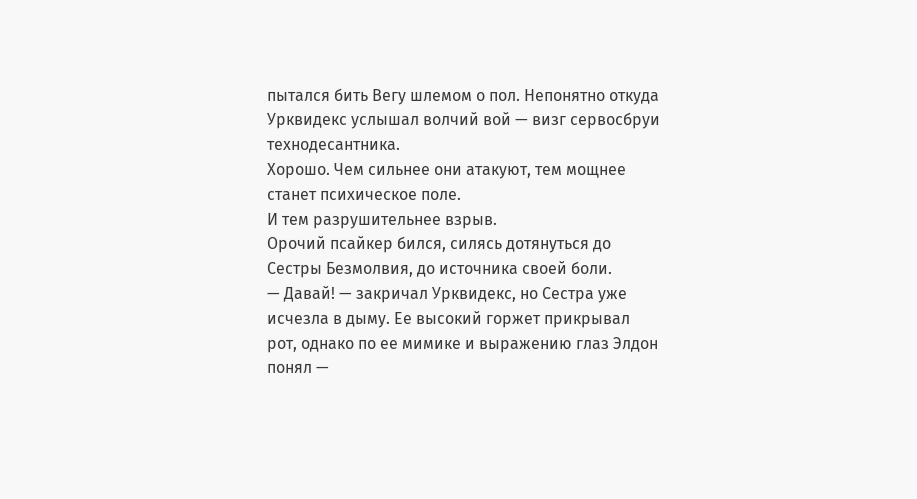пытался бить Вегу шлемом о пол. Непонятно откуда Урквидекс услышал волчий вой — визг сервосбруи технодесантника.
Хорошо. Чем сильнее они атакуют, тем мощнее станет психическое поле.
И тем разрушительнее взрыв.
Орочий псайкер бился, силясь дотянуться до Сестры Безмолвия, до источника своей боли.
— Давай! — закричал Урквидекс, но Сестра уже исчезла в дыму. Ее высокий горжет прикрывал рот, однако по ее мимике и выражению глаз Элдон понял —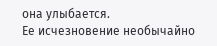она улыбается.
Ее исчезновение необычайно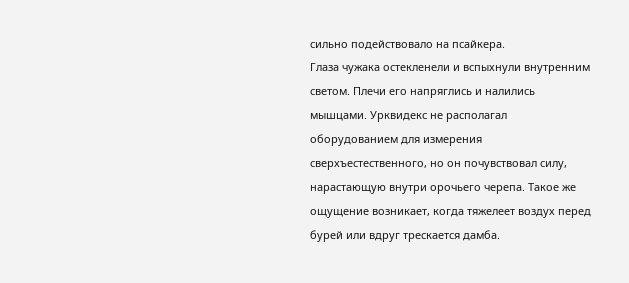сильно подействовало на псайкера.
Глаза чужака остекленели и вспыхнули внутренним светом. Плечи его напряглись и налились мышцами. Урквидекс не располагал оборудованием для измерения сверхъестественного, но он почувствовал силу, нарастающую внутри орочьего черепа. Такое же ощущение возникает, когда тяжелеет воздух перед бурей или вдруг трескается дамба.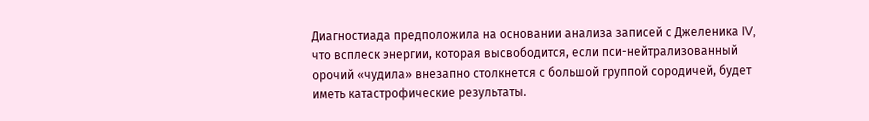Диагностиада предположила на основании анализа записей с Джеленика IV, что всплеск энергии, которая высвободится, если пси-нейтрализованный орочий «чудила» внезапно столкнется с большой группой сородичей, будет иметь катастрофические результаты.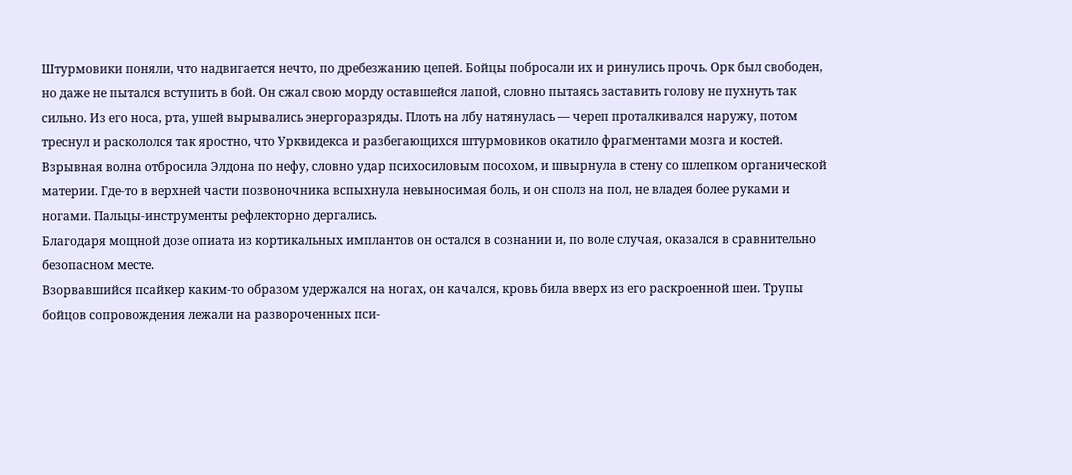Штурмовики поняли, что надвигается нечто, по дребезжанию цепей. Бойцы побросали их и ринулись прочь. Орк был свободен, но даже не пытался вступить в бой. Он сжал свою морду оставшейся лапой, словно пытаясь заставить голову не пухнуть так сильно. Из его носа, рта, ушей вырывались энергоразряды. Плоть на лбу натянулась — череп проталкивался наружу, потом треснул и раскололся так яростно, что Урквидекса и разбегающихся штурмовиков окатило фрагментами мозга и костей.
Взрывная волна отбросила Элдона по нефу, словно удар психосиловым посохом, и швырнула в стену со шлепком органической материи. Где-то в верхней части позвоночника вспыхнула невыносимая боль, и он сполз на пол, не владея более руками и ногами. Пальцы-инструменты рефлекторно дергались.
Благодаря мощной дозе опиата из кортикальных имплантов он остался в сознании и, по воле случая, оказался в сравнительно безопасном месте.
Взорвавшийся псайкер каким-то образом удержался на ногах, он качался, кровь била вверх из его раскроенной шеи. Трупы бойцов сопровождения лежали на развороченных пси-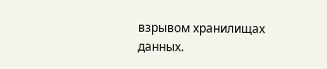взрывом хранилищах данных.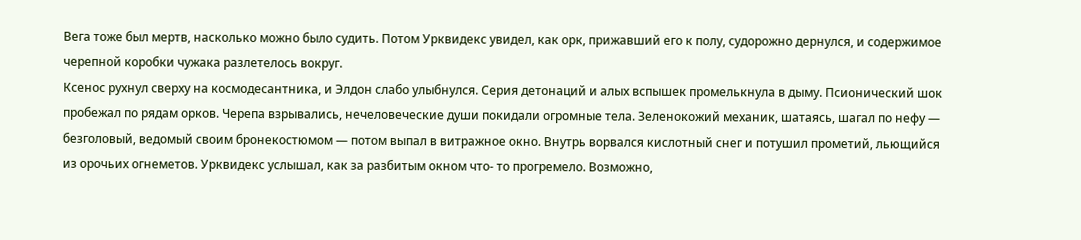Вега тоже был мертв, насколько можно было судить. Потом Урквидекс увидел, как орк, прижавший его к полу, судорожно дернулся, и содержимое черепной коробки чужака разлетелось вокруг.
Ксенос рухнул сверху на космодесантника, и Элдон слабо улыбнулся. Серия детонаций и алых вспышек промелькнула в дыму. Псионический шок пробежал по рядам орков. Черепа взрывались, нечеловеческие души покидали огромные тела. Зеленокожий механик, шатаясь, шагал по нефу — безголовый, ведомый своим бронекостюмом — потом выпал в витражное окно. Внутрь ворвался кислотный снег и потушил прометий, льющийся из орочьих огнеметов. Урквидекс услышал, как за разбитым окном что- то прогремело. Возможно,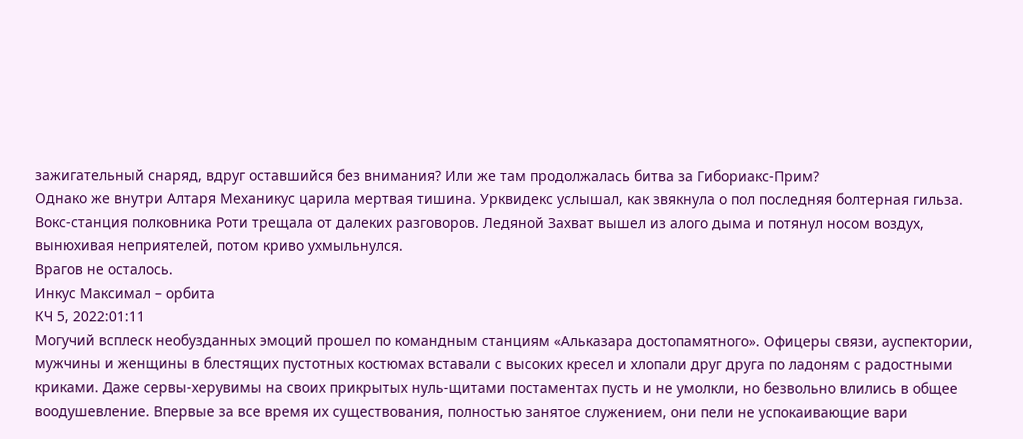зажигательный снаряд, вдруг оставшийся без внимания? Или же там продолжалась битва за Гибориакс-Прим?
Однако же внутри Алтаря Механикус царила мертвая тишина. Урквидекс услышал, как звякнула о пол последняя болтерная гильза. Вокс-станция полковника Роти трещала от далеких разговоров. Ледяной Захват вышел из алого дыма и потянул носом воздух, вынюхивая неприятелей, потом криво ухмыльнулся.
Врагов не осталось.
Инкус Максимал – орбита
КЧ 5, 2022:01:11
Могучий всплеск необузданных эмоций прошел по командным станциям «Альказара достопамятного». Офицеры связи, ауспектории, мужчины и женщины в блестящих пустотных костюмах вставали с высоких кресел и хлопали друг друга по ладоням с радостными криками. Даже сервы-херувимы на своих прикрытых нуль-щитами постаментах пусть и не умолкли, но безвольно влились в общее воодушевление. Впервые за все время их существования, полностью занятое служением, они пели не успокаивающие вари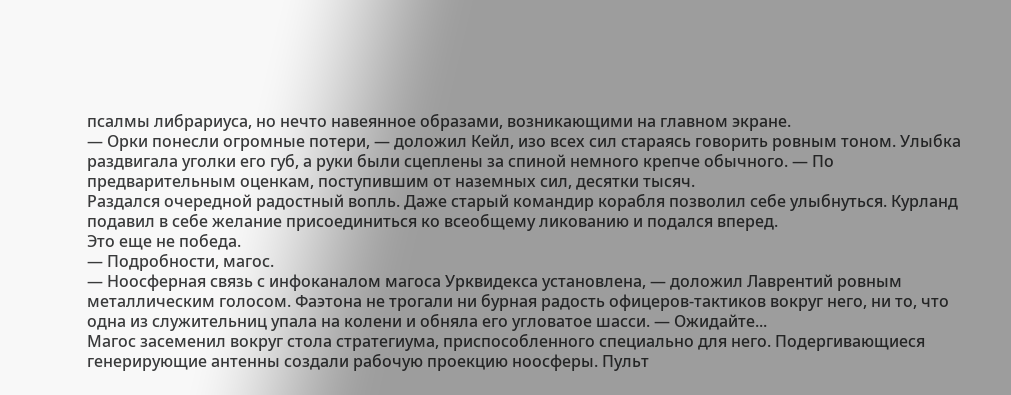псалмы либрариуса, но нечто навеянное образами, возникающими на главном экране.
— Орки понесли огромные потери, — доложил Кейл, изо всех сил стараясь говорить ровным тоном. Улыбка раздвигала уголки его губ, а руки были сцеплены за спиной немного крепче обычного. — По предварительным оценкам, поступившим от наземных сил, десятки тысяч.
Раздался очередной радостный вопль. Даже старый командир корабля позволил себе улыбнуться. Курланд подавил в себе желание присоединиться ко всеобщему ликованию и подался вперед.
Это еще не победа.
— Подробности, магос.
— Ноосферная связь с инфоканалом магоса Урквидекса установлена, — доложил Лаврентий ровным металлическим голосом. Фаэтона не трогали ни бурная радость офицеров-тактиков вокруг него, ни то, что одна из служительниц упала на колени и обняла его угловатое шасси. — Ожидайте...
Магос засеменил вокруг стола стратегиума, приспособленного специально для него. Подергивающиеся генерирующие антенны создали рабочую проекцию ноосферы. Пульт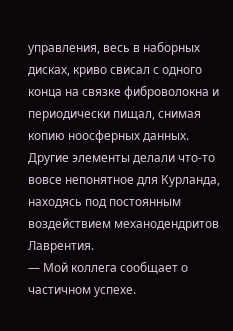управления, весь в наборных дисках, криво свисал с одного конца на связке фиброволокна и периодически пищал, снимая копию ноосферных данных. Другие элементы делали что-то вовсе непонятное для Курланда, находясь под постоянным воздействием механодендритов Лаврентия.
— Мой коллега сообщает о частичном успехе.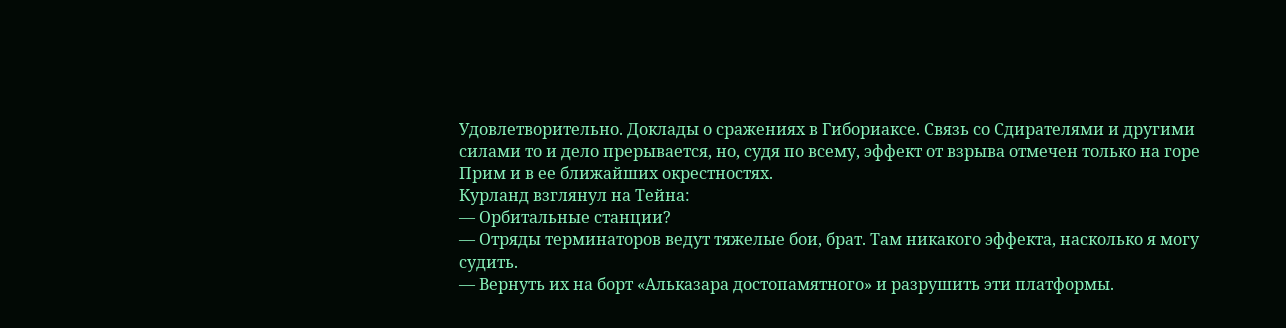Удовлетворительно. Доклады о сражениях в Гибориаксе. Связь со Сдирателями и другими силами то и дело прерывается, но, судя по всему, эффект от взрыва отмечен только на горе Прим и в ее ближайших окрестностях.
Курланд взглянул на Тейна:
— Орбитальные станции?
— Отряды терминаторов ведут тяжелые бои, брат. Там никакого эффекта, насколько я могу судить.
— Вернуть их на борт «Альказара достопамятного» и разрушить эти платформы.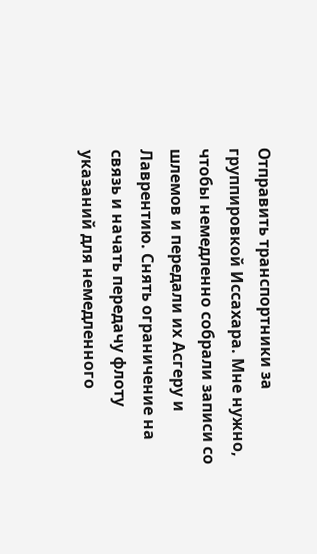Отправить транспортники за группировкой Иссахара. Мне нужно, чтобы немедленно собрали записи со шлемов и передали их Асгеру и Лаврентию. Снять ограничение на связь и начать передачу флоту указаний для немедленного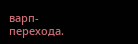варп-перехода.